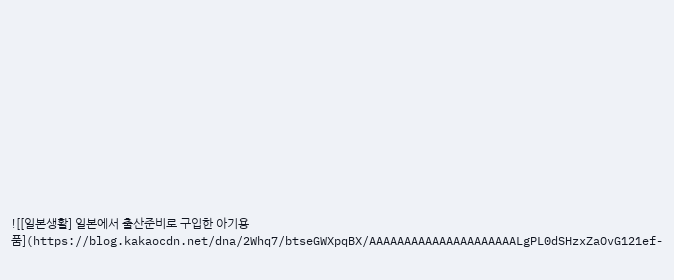![[일본생활] 일본에서 출산준비로 구입한 아기용품](https://blog.kakaocdn.net/dna/2Whq7/btseGWXpqBX/AAAAAAAAAAAAAAAAAAAAALgPL0dSHzxZaOvG121ef-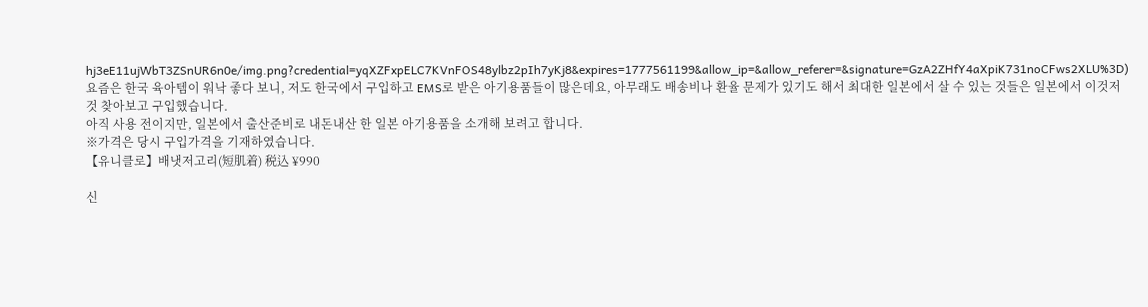hj3eE11ujWbT3ZSnUR6n0e/img.png?credential=yqXZFxpELC7KVnFOS48ylbz2pIh7yKj8&expires=1777561199&allow_ip=&allow_referer=&signature=GzA2ZHfY4aXpiK731noCFws2XLU%3D)
요즘은 한국 육아템이 워낙 좋다 보니, 저도 한국에서 구입하고 EMS로 받은 아기용품들이 많은데요, 아무래도 배송비나 환율 문제가 있기도 해서 최대한 일본에서 살 수 있는 것들은 일본에서 이것저것 찾아보고 구입했습니다.
아직 사용 전이지만, 일본에서 출산준비로 내돈내산 한 일본 아기용품을 소개해 보려고 합니다.
※가격은 당시 구입가격을 기재하였습니다.
【유니클로】배냇저고리(短肌着) 税込 ¥990

신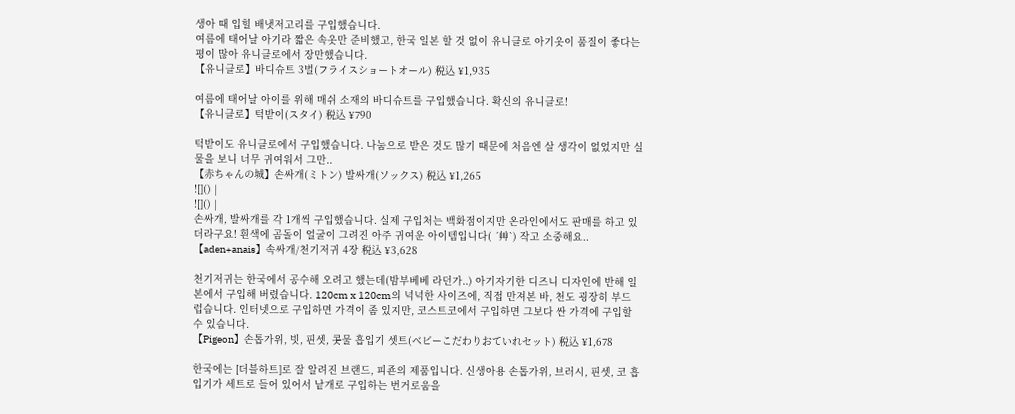생아 때 입힐 배냇저고리를 구입했습니다.
여름에 태어날 아기라 짧은 속옷만 준비했고, 한국 일본 할 것 없이 유니클로 아기옷이 품질이 좋다는 평이 많아 유니클로에서 장만했습니다.
【유니클로】바디슈트 3벌(フライスショートオール) 税込 ¥1,935

여름에 태어날 아이를 위해 매쉬 소재의 바디슈트를 구입했습니다. 확신의 유니클로!
【유니클로】턱받이(スタイ) 税込 ¥790

턱받이도 유니클로에서 구입했습니다. 나눔으로 받은 것도 많기 때문에 처음엔 살 생각이 없었지만 실물을 보니 너무 귀여워서 그만..
【赤ちゃんの城】손싸개(ミトン) 발싸개(ソックス) 税込 ¥1,265
![]() |
![]() |
손싸개, 발싸개를 각 1개씩 구입했습니다. 실제 구입처는 백화점이지만 온라인에서도 판매를 하고 있더라구요! 흰색에 곰돌이 얼굴이 그려진 아주 귀여운 아이템입니다( ´艸`) 작고 소중해요..
【aden+anais】속싸개/천기저귀 4장 税込 ¥3,628

천기저귀는 한국에서 공수해 오려고 했는데(밤부베베 라던가..) 아기자기한 디즈니 디자인에 반해 일본에서 구입해 버렸습니다. 120cm x 120cm의 넉넉한 사이즈에, 직접 만져본 바, 천도 굉장히 부드럽습니다. 인터넷으로 구입하면 가격이 좀 있지만, 코스트코에서 구입하면 그보다 싼 가격에 구입할 수 있습니다.
【Pigeon】손톱가위, 빗, 핀셋, 콧물 흡입기 셋트(ベビーこだわりおていれセット) 税込 ¥1,678

한국에는 [더블하트]로 잘 알려진 브랜드, 피죤의 제품입니다. 신생아용 손톱가위, 브러시, 핀셋, 코 흡입기가 세트로 들어 있어서 낱개로 구입하는 번거로움을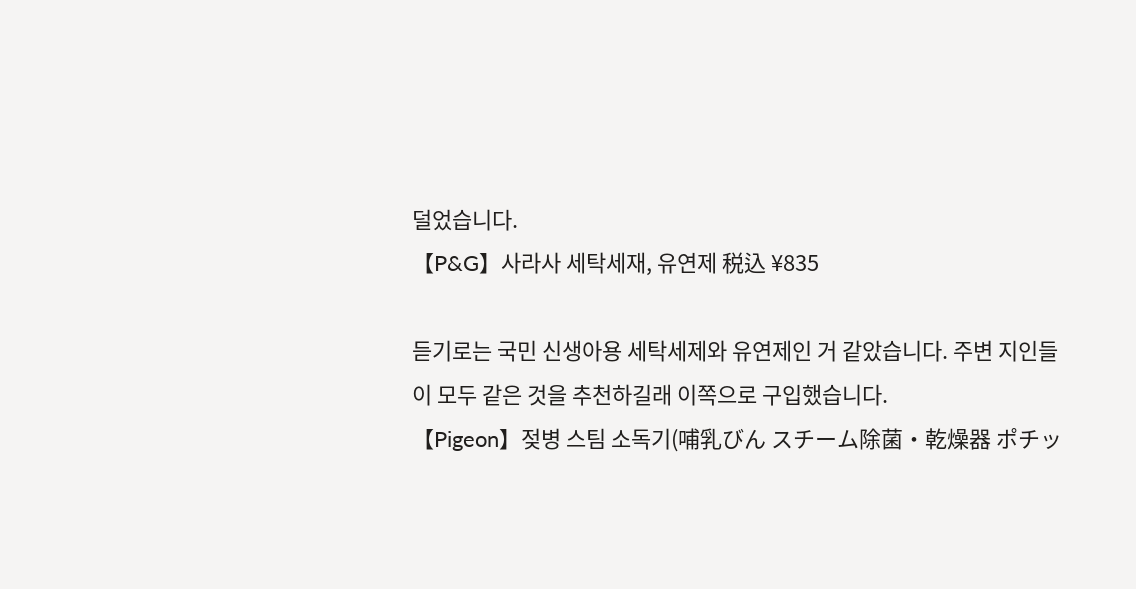덜었습니다.
【P&G】사라사 세탁세재, 유연제 税込 ¥835

듣기로는 국민 신생아용 세탁세제와 유연제인 거 같았습니다. 주변 지인들이 모두 같은 것을 추천하길래 이쪽으로 구입했습니다.
【Pigeon】젖병 스팀 소독기(哺乳びん スチーム除菌・乾燥器 ポチッ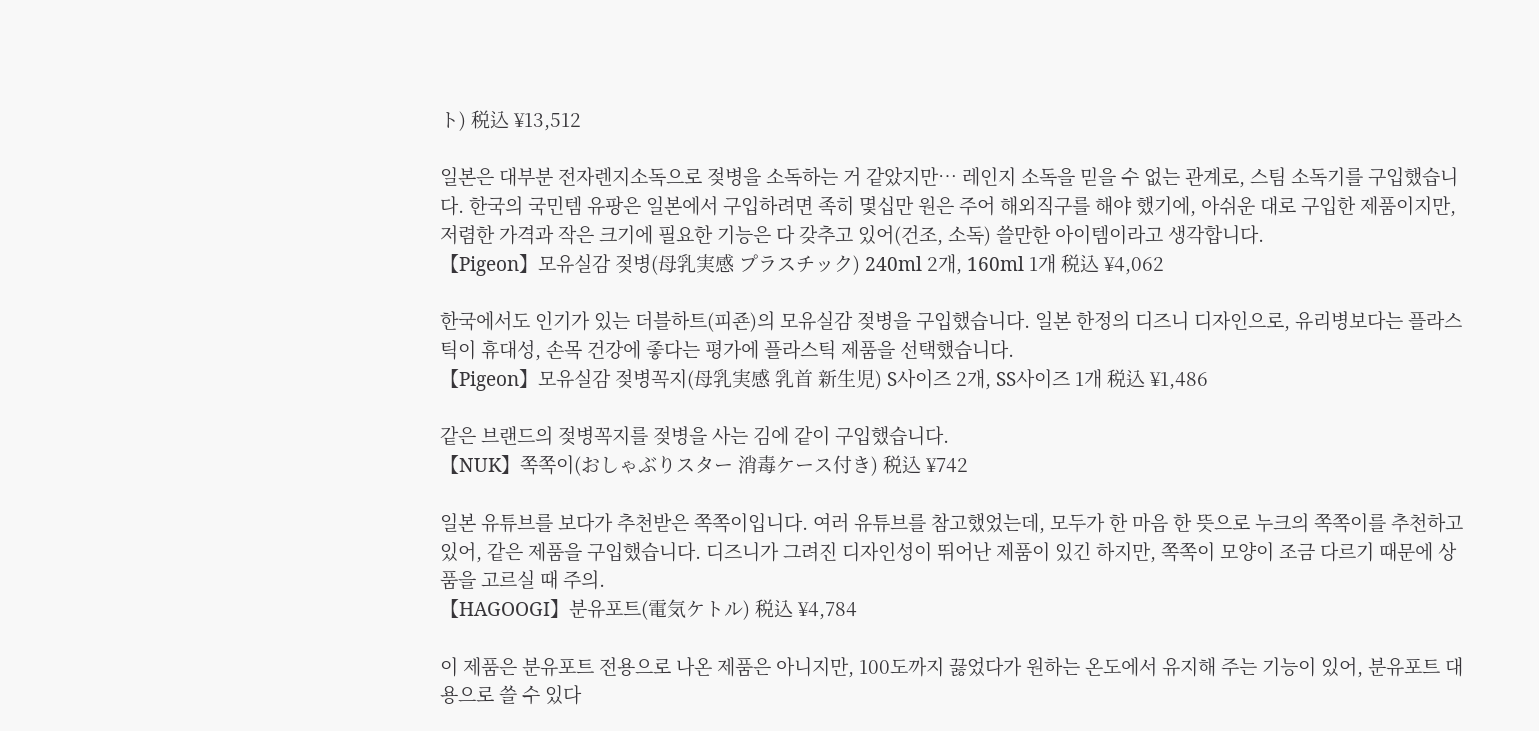ト) 税込 ¥13,512

일본은 대부분 전자렌지소독으로 젖병을 소독하는 거 같았지만… 레인지 소독을 믿을 수 없는 관계로, 스팀 소독기를 구입했습니다. 한국의 국민템 유팡은 일본에서 구입하려면 족히 몇십만 원은 주어 해외직구를 해야 했기에, 아쉬운 대로 구입한 제품이지만, 저렴한 가격과 작은 크기에 필요한 기능은 다 갖추고 있어(건조, 소독) 쓸만한 아이템이라고 생각합니다.
【Pigeon】모유실감 젖병(母乳実感 プラスチック) 240ml 2개, 160ml 1개 税込 ¥4,062

한국에서도 인기가 있는 더블하트(피죤)의 모유실감 젖병을 구입했습니다. 일본 한정의 디즈니 디자인으로, 유리병보다는 플라스틱이 휴대성, 손목 건강에 좋다는 평가에 플라스틱 제품을 선택했습니다.
【Pigeon】모유실감 젖병꼭지(母乳実感 乳首 新生児) S사이즈 2개, SS사이즈 1개 税込 ¥1,486

같은 브랜드의 젖병꼭지를 젖병을 사는 김에 같이 구입했습니다.
【NUK】쪽쪽이(おしゃぶりスター 消毒ケース付き) 税込 ¥742

일본 유튜브를 보다가 추천받은 쪽쪽이입니다. 여러 유튜브를 참고했었는데, 모두가 한 마음 한 뜻으로 누크의 쪽쪽이를 추천하고 있어, 같은 제품을 구입했습니다. 디즈니가 그려진 디자인성이 뛰어난 제품이 있긴 하지만, 쪽쪽이 모양이 조금 다르기 때문에 상품을 고르실 때 주의.
【HAGOOGI】분유포트(電気ケトル) 税込 ¥4,784

이 제품은 분유포트 전용으로 나온 제품은 아니지만, 100도까지 끓었다가 원하는 온도에서 유지해 주는 기능이 있어, 분유포트 대용으로 쓸 수 있다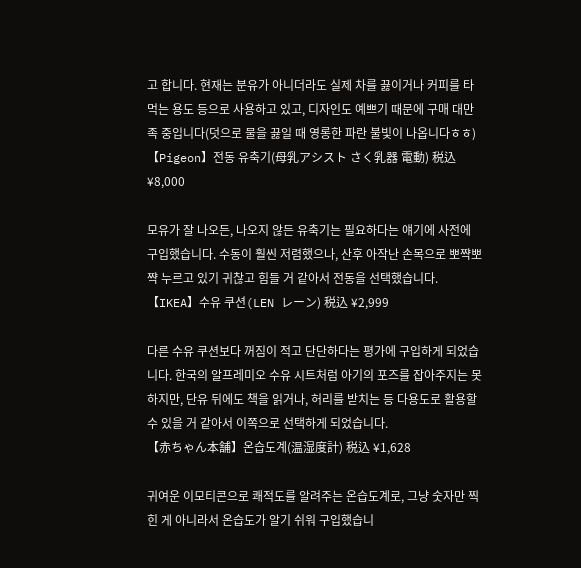고 합니다. 현재는 분유가 아니더라도 실제 차를 끓이거나 커피를 타먹는 용도 등으로 사용하고 있고, 디자인도 예쁘기 때문에 구매 대만족 중입니다(덧으로 물을 끓일 때 영롱한 파란 불빛이 나옵니다ㅎㅎ)
【Pigeon】전동 유축기(母乳アシスト さく乳器 電動) 税込 ¥8,000

모유가 잘 나오든, 나오지 않든 유축기는 필요하다는 얘기에 사전에 구입했습니다. 수동이 훨씬 저렴했으나, 산후 아작난 손목으로 뽀쨕뽀쨕 누르고 있기 귀찮고 힘들 거 같아서 전동을 선택했습니다.
【IKEA】수유 쿠션(LEN レーン) 税込 ¥2,999

다른 수유 쿠션보다 꺼짐이 적고 단단하다는 평가에 구입하게 되었습니다. 한국의 알프레미오 수유 시트처럼 아기의 포즈를 잡아주지는 못하지만, 단유 뒤에도 책을 읽거나, 허리를 받치는 등 다용도로 활용할 수 있을 거 같아서 이쪽으로 선택하게 되었습니다.
【赤ちゃん本舗】온습도계(温湿度計) 税込 ¥1,628

귀여운 이모티콘으로 쾌적도를 알려주는 온습도계로, 그냥 숫자만 찍힌 게 아니라서 온습도가 알기 쉬워 구입했습니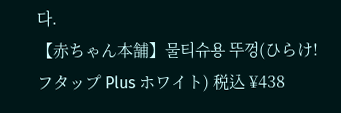다.
【赤ちゃん本舗】물티슈용 뚜껑(ひらけ! フタップ Plus ホワイト) 税込 ¥438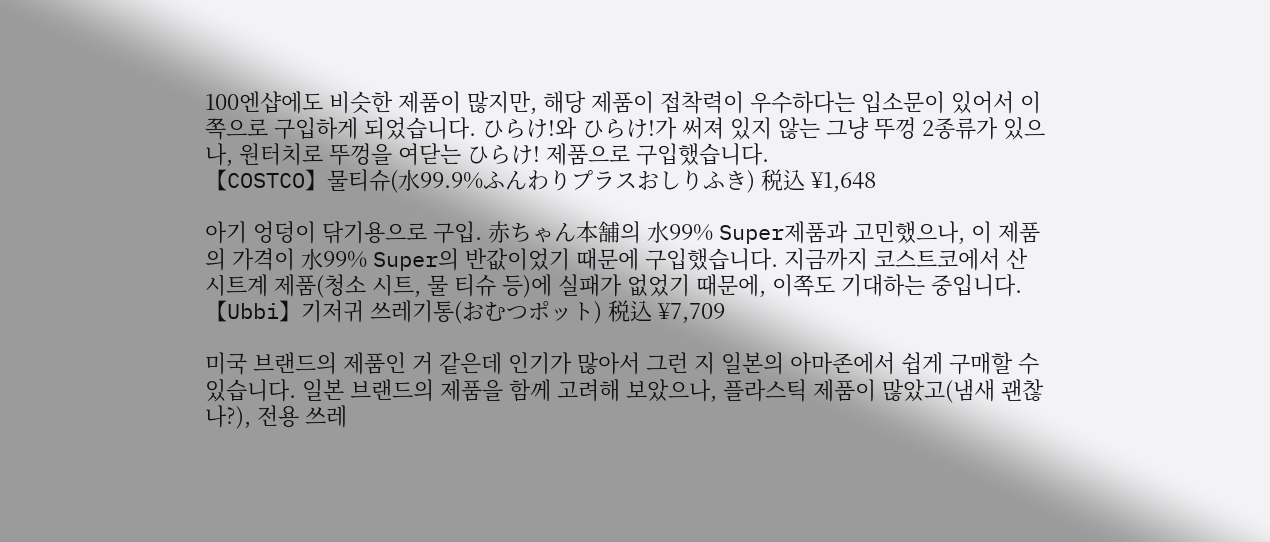100엔샵에도 비슷한 제품이 많지만, 해당 제품이 접착력이 우수하다는 입소문이 있어서 이쪽으로 구입하게 되었습니다. ひらけ!와 ひらけ!가 써져 있지 않는 그냥 뚜껑 2종류가 있으나, 원터치로 뚜껑을 여닫는 ひらけ! 제품으로 구입했습니다.
【COSTCO】물티슈(水99.9%ふんわりプラスおしりふき) 税込 ¥1,648

아기 엉덩이 닦기용으로 구입. 赤ちゃん本舗의 水99% Super제품과 고민했으나, 이 제품의 가격이 水99% Super의 반값이었기 때문에 구입했습니다. 지금까지 코스트코에서 산 시트계 제품(청소 시트, 물 티슈 등)에 실패가 없었기 때문에, 이쪽도 기대하는 중입니다.
【Ubbi】기저귀 쓰레기통(おむつポット) 税込 ¥7,709

미국 브랜드의 제품인 거 같은데 인기가 많아서 그런 지 일본의 아마존에서 쉽게 구매할 수 있습니다. 일본 브랜드의 제품을 함께 고려해 보았으나, 플라스틱 제품이 많았고(냄새 괜찮나?), 전용 쓰레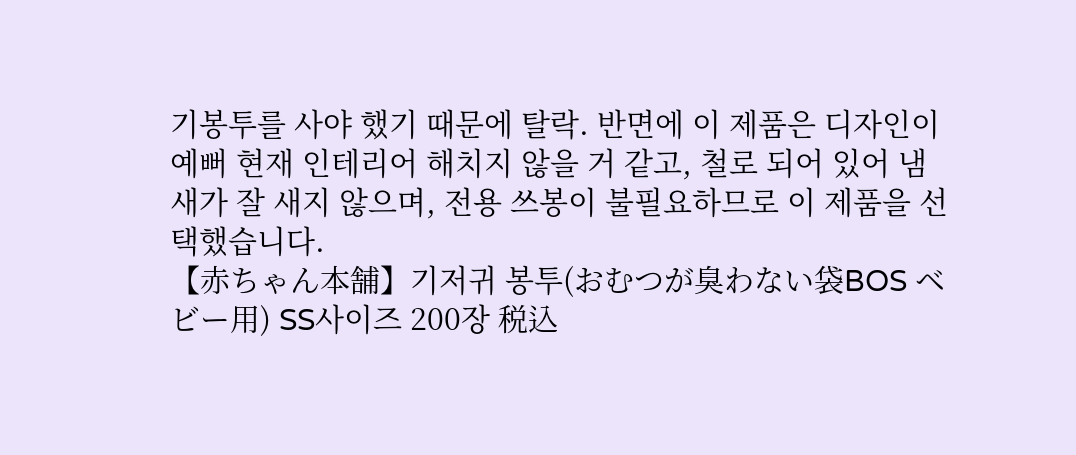기봉투를 사야 했기 때문에 탈락. 반면에 이 제품은 디자인이 예뻐 현재 인테리어 해치지 않을 거 같고, 철로 되어 있어 냄새가 잘 새지 않으며, 전용 쓰봉이 불필요하므로 이 제품을 선택했습니다.
【赤ちゃん本舗】기저귀 봉투(おむつが臭わない袋BOS ベビー用) SS사이즈 200장 税込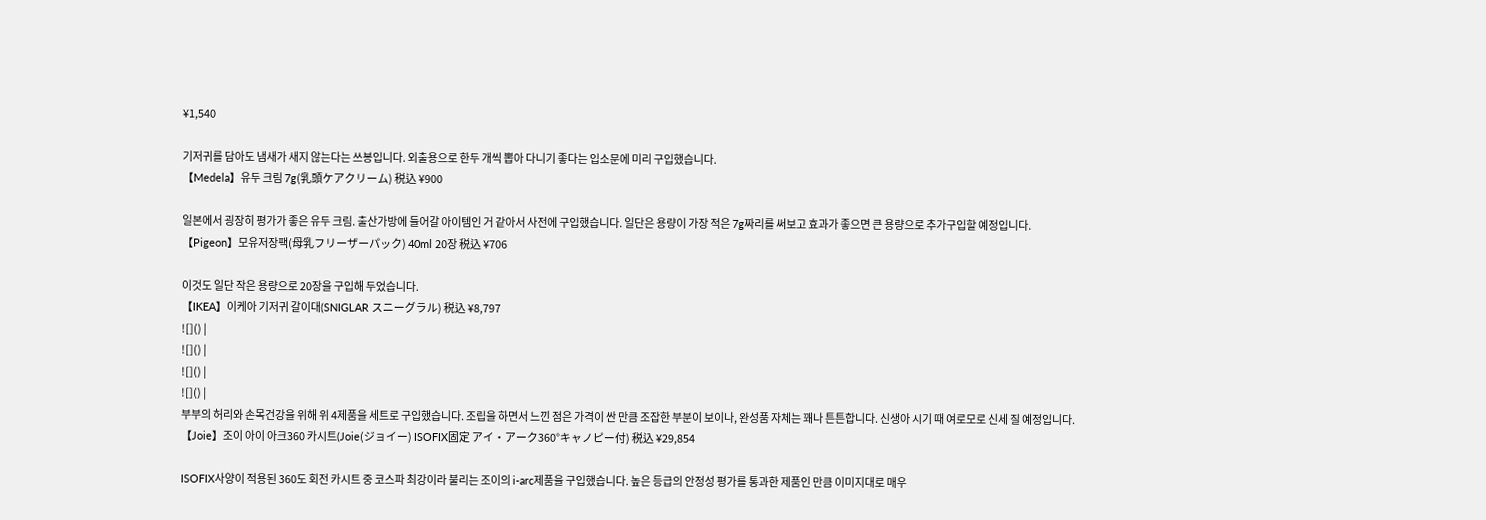¥1,540

기저귀를 담아도 냄새가 새지 않는다는 쓰봉입니다. 외출용으로 한두 개씩 뽑아 다니기 좋다는 입소문에 미리 구입했습니다.
【Medela】유두 크림 7g(乳頭ケアクリーム) 税込 ¥900

일본에서 굉장히 평가가 좋은 유두 크림. 출산가방에 들어갈 아이템인 거 같아서 사전에 구입했습니다. 일단은 용량이 가장 적은 7g짜리를 써보고 효과가 좋으면 큰 용량으로 추가구입할 예정입니다.
【Pigeon】모유저장팩(母乳フリーザーパック) 40ml 20장 税込 ¥706

이것도 일단 작은 용량으로 20장을 구입해 두었습니다.
【IKEA】이케아 기저귀 갈이대(SNIGLAR スニーグラル) 税込 ¥8,797
![]() |
![]() |
![]() |
![]() |
부부의 허리와 손목건강을 위해 위 4제품을 세트로 구입했습니다. 조립을 하면서 느낀 점은 가격이 싼 만큼 조잡한 부분이 보이나, 완성품 자체는 꽤나 튼튼합니다. 신생아 시기 때 여로모로 신세 질 예정입니다.
【Joie】조이 아이 아크360 카시트(Joie(ジョイー) ISOFIX固定 アイ・アーク360°キャノピー付) 税込 ¥29,854

ISOFIX사양이 적용된 360도 회전 카시트 중 코스파 최강이라 불리는 조이의 i-arc제품을 구입했습니다. 높은 등급의 안정성 평가를 통과한 제품인 만큼 이미지대로 매우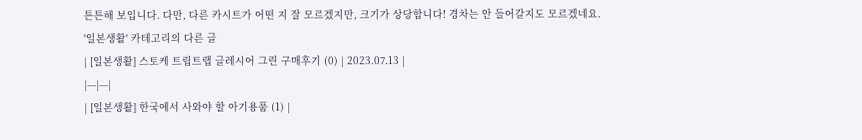튼튼해 보입니다. 다만, 다른 카시트가 어떤 지 잘 모르겠지만, 크기가 상당합니다! 경차는 안 들어갈지도 모르겠네요.
'일본생활' 카테고리의 다른 글
| [일본생활] 스토케 트립트랩 글레시어 그린 구매후기 (0) | 2023.07.13 |
|---|---|
| [일본생활] 한국에서 사와야 할 아기용품 (1) |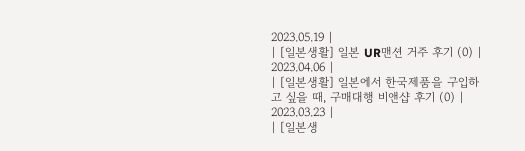2023.05.19 |
| [일본생활] 일본 UR맨션 거주 후기 (0) | 2023.04.06 |
| [일본생활] 일본에서 한국제품을 구입하고 싶을 때, 구매대행 비앤샵 후기 (0) | 2023.03.23 |
| [일본생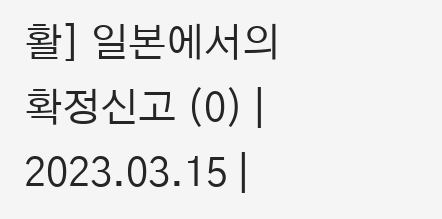활] 일본에서의 확정신고 (0) | 2023.03.15 |